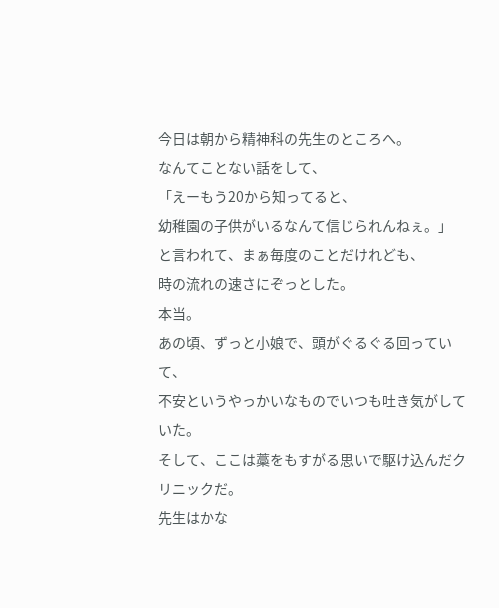今日は朝から精神科の先生のところへ。
なんてことない話をして、
「えーもう20から知ってると、
幼稚園の子供がいるなんて信じられんねぇ。」
と言われて、まぁ毎度のことだけれども、
時の流れの速さにぞっとした。
本当。
あの頃、ずっと小娘で、頭がぐるぐる回っていて、
不安というやっかいなものでいつも吐き気がしていた。
そして、ここは藁をもすがる思いで駆け込んだクリニックだ。
先生はかな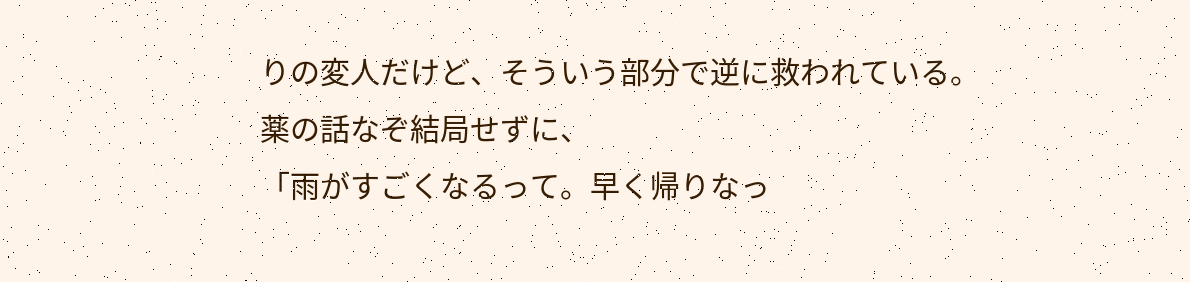りの変人だけど、そういう部分で逆に救われている。
薬の話なぞ結局せずに、
「雨がすごくなるって。早く帰りなっ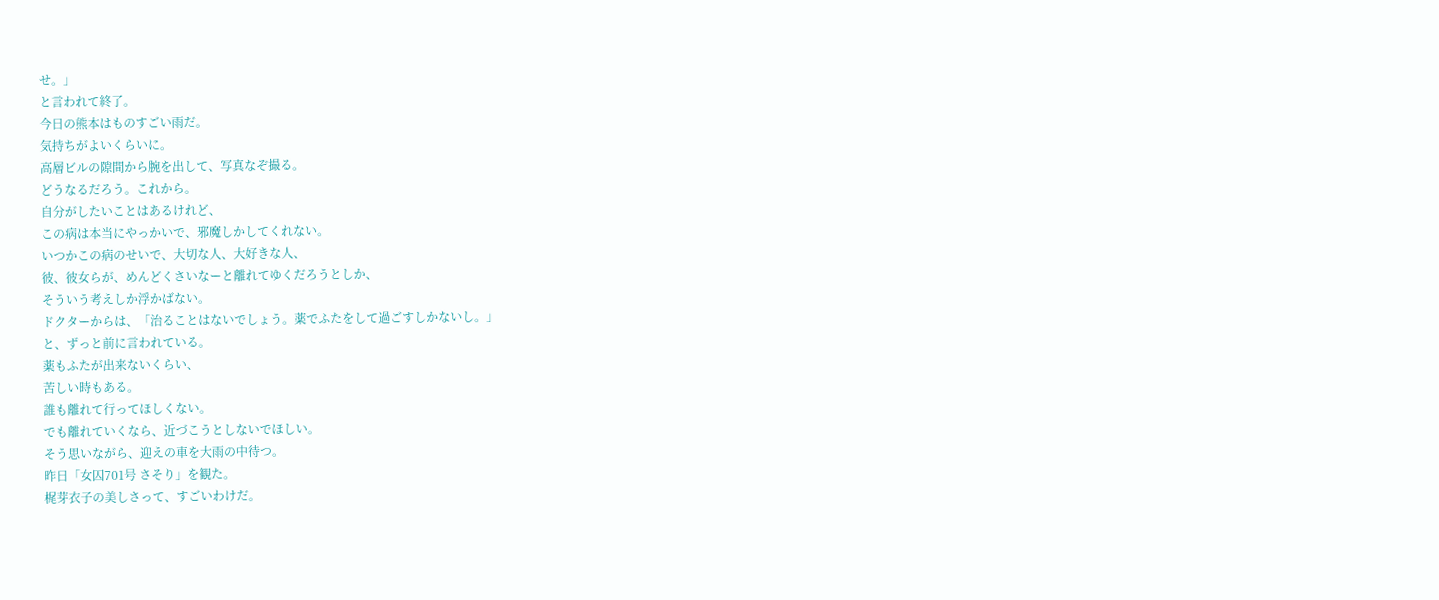せ。」
と言われて終了。
今日の熊本はものすごい雨だ。
気持ちがよいくらいに。
高層ビルの隙間から腕を出して、写真なぞ撮る。
どうなるだろう。これから。
自分がしたいことはあるけれど、
この病は本当にやっかいで、邪魔しかしてくれない。
いつかこの病のせいで、大切な人、大好きな人、
彼、彼女らが、めんどくさいなーと離れてゆくだろうとしか、
そういう考えしか浮かばない。
ドクターからは、「治ることはないでしょう。薬でふたをして過ごすしかないし。」
と、ずっと前に言われている。
薬もふたが出来ないくらい、
苦しい時もある。
誰も離れて行ってほしくない。
でも離れていくなら、近づこうとしないでほしい。
そう思いながら、迎えの車を大雨の中待つ。
昨日「女囚701号 さそり」を観た。
梶芽衣子の美しさって、すごいわけだ。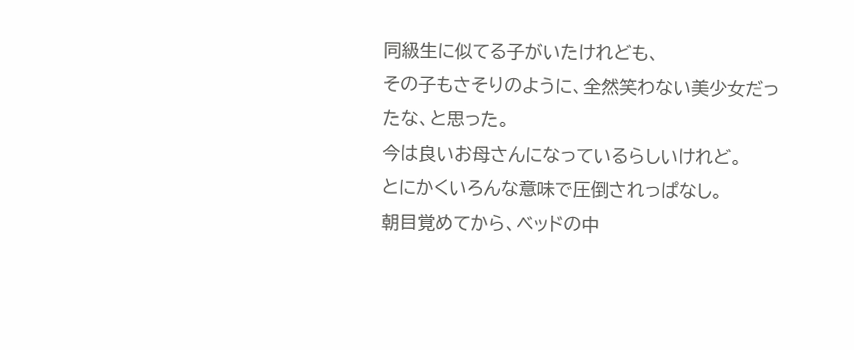同級生に似てる子がいたけれども、
その子もさそりのように、全然笑わない美少女だったな、と思った。
今は良いお母さんになっているらしいけれど。
とにかくいろんな意味で圧倒されっぱなし。
朝目覚めてから、ベッドの中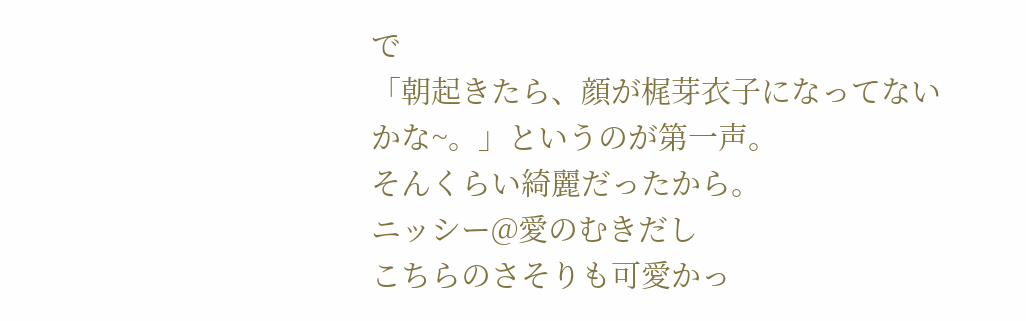で
「朝起きたら、顔が梶芽衣子になってないかな~。」というのが第一声。
そんくらい綺麗だったから。
ニッシー@愛のむきだし
こちらのさそりも可愛かっ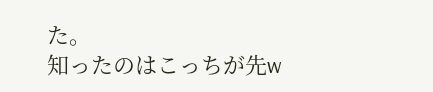た。
知ったのはこっちが先w